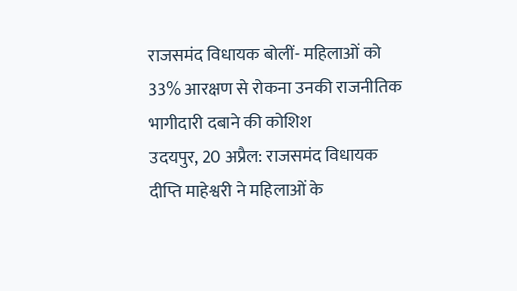राजसमंद विधायक बोलीं- महिलाओं को 33% आरक्षण से रोकना उनकी राजनीतिक भागीदारी दबाने की कोशिश
उदयपुर, 20 अप्रैल: राजसमंद विधायक दीप्ति माहेश्वरी ने महिलाओं के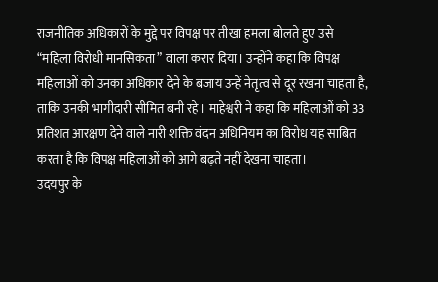राजनीतिक अधिकारों के मुद्दे पर विपक्ष पर तीखा हमला बोलते हुए उसे “महिला विरोधी मानसिकता” वाला करार दिया। उन्होंने कहा कि विपक्ष महिलाओं को उनका अधिकार देने के बजाय उन्हें नेतृत्व से दूर रखना चाहता है, ताकि उनकी भागीदारी सीमित बनी रहे। माहेश्वरी ने कहा कि महिलाओं को 33 प्रतिशत आरक्षण देने वाले नारी शक्ति वंदन अधिनियम का विरोध यह साबित करता है कि विपक्ष महिलाओं को आगे बढ़ते नहीं देखना चाहता।
उदयपुर के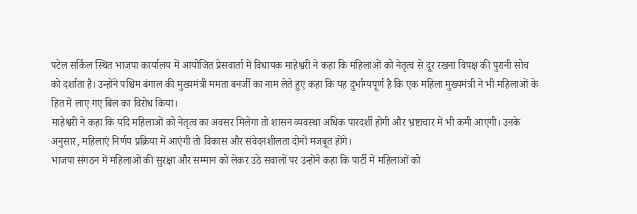पटेल सर्किल स्थित भाजपा कार्यालय में आयोजित प्रेसवार्ता में विधायक माहेश्वरी ने कहा कि महिलाओं को नेतृत्व से दूर रखना विपक्ष की पुरानी सोच को दर्शाता है। उन्होंने पश्चिम बंगाल की मुख्यमंत्री ममता बनर्जी का नाम लेते हुए कहा कि यह दुर्भाग्यपूर्ण है कि एक महिला मुख्यमंत्री ने भी महिलाओं के हित में लाए गए बिल का विरोध किया।
माहेश्वरी ने कहा कि यदि महिलाओं को नेतृत्व का अवसर मिलेगा तो शासन व्यवस्था अधिक पारदर्शी होगी और भ्रष्टाचार में भी कमी आएगी। उनके अनुसार, महिलाएं निर्णय प्रक्रिया में आएंगी तो विकास और संवेदनशीलता दोनों मजबूत होंगे।
भाजपा संगठन में महिलाओं की सुरक्षा और सम्मान को लेकर उठे सवालों पर उन्होंने कहा कि पार्टी में महिलाओं को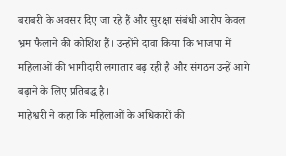बराबरी के अवसर दिए जा रहे हैं और सुरक्षा संबंधी आरोप केवल भ्रम फैलाने की कोशिश हैं। उन्होंने दावा किया कि भाजपा में महिलाओं की भागीदारी लगातार बढ़ रही है और संगठन उन्हें आगे बढ़ाने के लिए प्रतिबद्ध है।
माहेश्वरी ने कहा कि महिलाओं के अधिकारों की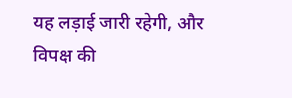यह लड़ाई जारी रहेगी, और विपक्ष की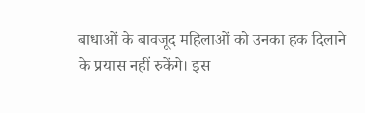बाधाओं के बावजूद महिलाओं को उनका हक दिलाने के प्रयास नहीं रुकेंगे। इस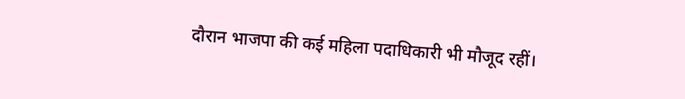दौरान भाजपा की कई महिला पदाधिकारी भी मौजूद रहीं।